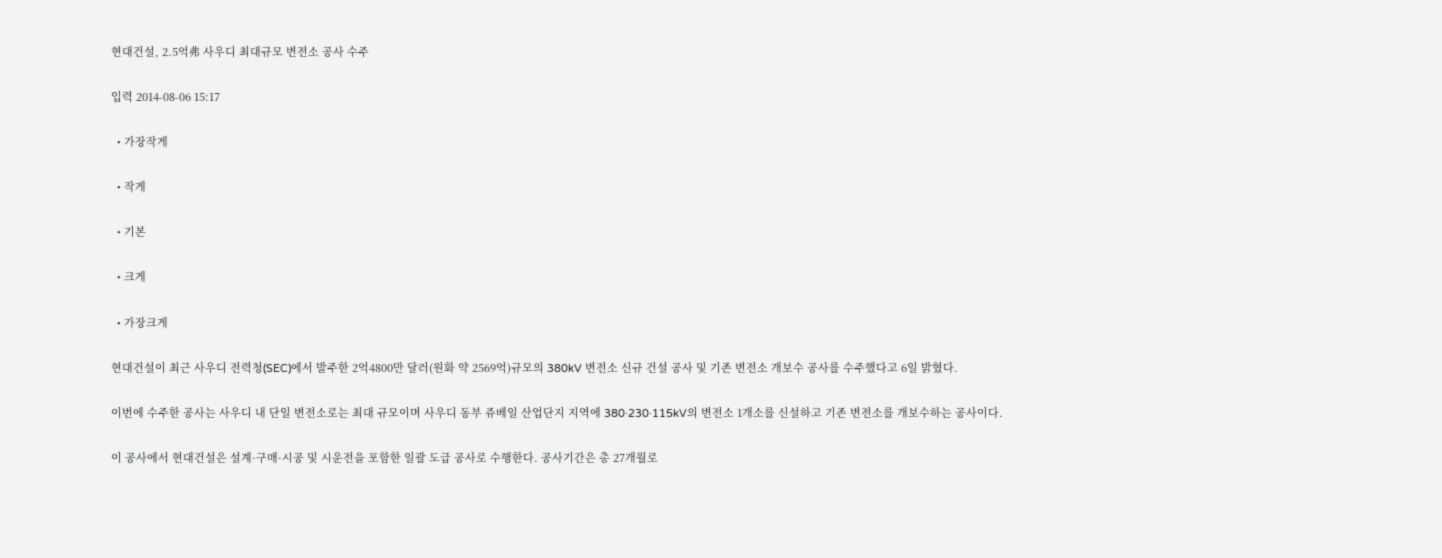현대건설, 2.5억弗 사우디 최대규모 변전소 공사 수주

입력 2014-08-06 15:17

  • 가장작게

  • 작게

  • 기본

  • 크게

  • 가장크게

현대건설이 최근 사우디 전력청(SEC)에서 발주한 2억4800만 달러(원화 약 2569억)규모의 380kV 변전소 신규 건설 공사 및 기존 변전소 개보수 공사를 수주했다고 6일 밝혔다.

이번에 수주한 공사는 사우디 내 단일 변전소로는 최대 규모이며 사우디 동부 쥬베일 산업단지 지역에 380·230·115kV의 변전소 1개소를 신설하고 기존 변전소를 개보수하는 공사이다.

이 공사에서 현대건설은 설계·구매·시공 및 시운전을 포함한 일괄 도급 공사로 수행한다. 공사기간은 총 27개월로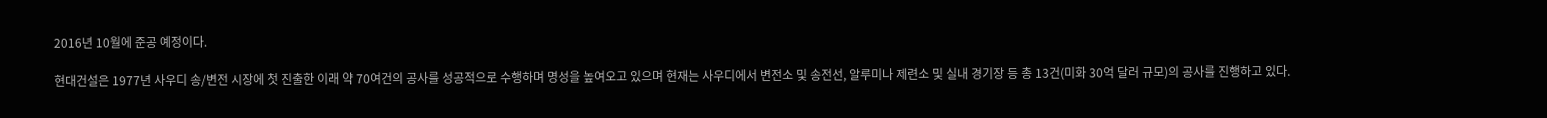2016년 10월에 준공 예정이다.

현대건설은 1977년 사우디 송/변전 시장에 첫 진출한 이래 약 70여건의 공사를 성공적으로 수행하며 명성을 높여오고 있으며 현재는 사우디에서 변전소 및 송전선, 알루미나 제련소 및 실내 경기장 등 총 13건(미화 30억 달러 규모)의 공사를 진행하고 있다.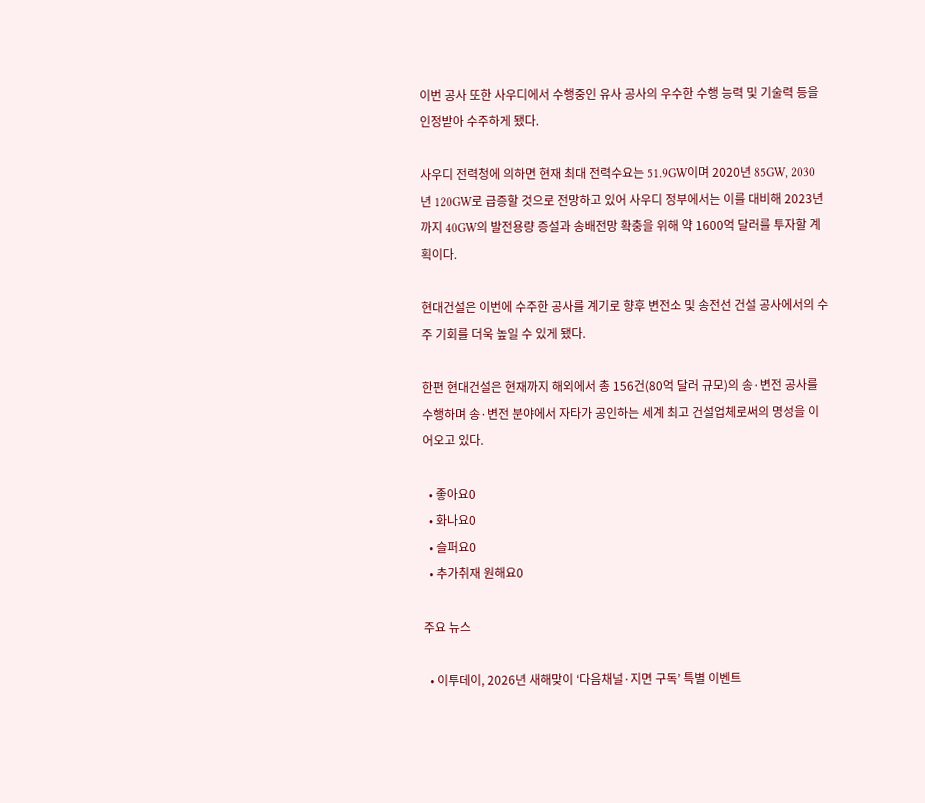이번 공사 또한 사우디에서 수행중인 유사 공사의 우수한 수행 능력 및 기술력 등을 인정받아 수주하게 됐다.

사우디 전력청에 의하면 현재 최대 전력수요는 51.9GW이며 2020년 85GW, 2030년 120GW로 급증할 것으로 전망하고 있어 사우디 정부에서는 이를 대비해 2023년까지 40GW의 발전용량 증설과 송배전망 확충을 위해 약 1600억 달러를 투자할 계획이다.

현대건설은 이번에 수주한 공사를 계기로 향후 변전소 및 송전선 건설 공사에서의 수주 기회를 더욱 높일 수 있게 됐다.

한편 현대건설은 현재까지 해외에서 총 156건(80억 달러 규모)의 송·변전 공사를 수행하며 송·변전 분야에서 자타가 공인하는 세계 최고 건설업체로써의 명성을 이어오고 있다.

  • 좋아요0
  • 화나요0
  • 슬퍼요0
  • 추가취재 원해요0

주요 뉴스

  • 이투데이, 2026년 새해맞이 ‘다음채널·지면 구독’ 특별 이벤트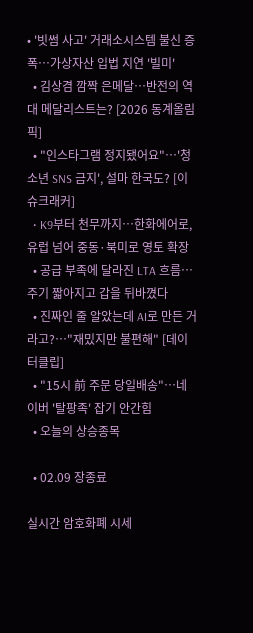• '빗썸 사고' 거래소시스템 불신 증폭…가상자산 입법 지연 '빌미'
  • 김상겸 깜짝 은메달…반전의 역대 메달리스트는? [2026 동계올림픽]
  • "인스타그램 정지됐어요"⋯'청소년 SNS 금지', 설마 한국도? [이슈크래커]
  • K9부터 천무까지…한화에어로, 유럽 넘어 중동·북미로 영토 확장
  • 공급 부족에 달라진 LTA 흐름⋯주기 짧아지고 갑을 뒤바꼈다
  • 진짜인 줄 알았는데 AI로 만든 거라고?…"재밌지만 불편해" [데이터클립]
  • "15시 前 주문 당일배송"…네이버 '탈팡족' 잡기 안간힘
  • 오늘의 상승종목

  • 02.09 장종료

실시간 암호화폐 시세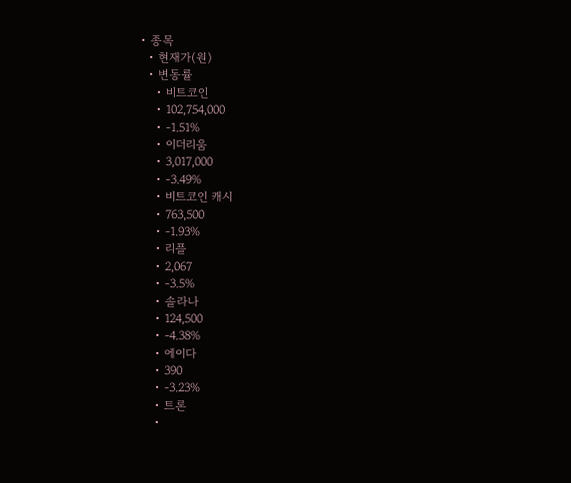• 종목
  • 현재가(원)
  • 변동률
    • 비트코인
    • 102,754,000
    • -1.51%
    • 이더리움
    • 3,017,000
    • -3.49%
    • 비트코인 캐시
    • 763,500
    • -1.93%
    • 리플
    • 2,067
    • -3.5%
    • 솔라나
    • 124,500
    • -4.38%
    • 에이다
    • 390
    • -3.23%
    • 트론
    •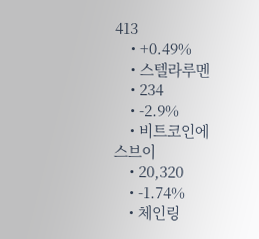413
    • +0.49%
    • 스텔라루멘
    • 234
    • -2.9%
    • 비트코인에스브이
    • 20,320
    • -1.74%
    • 체인링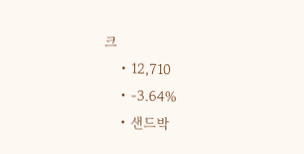크
    • 12,710
    • -3.64%
    • 샌드박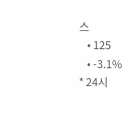스
    • 125
    • -3.1%
* 24시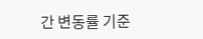간 변동률 기준